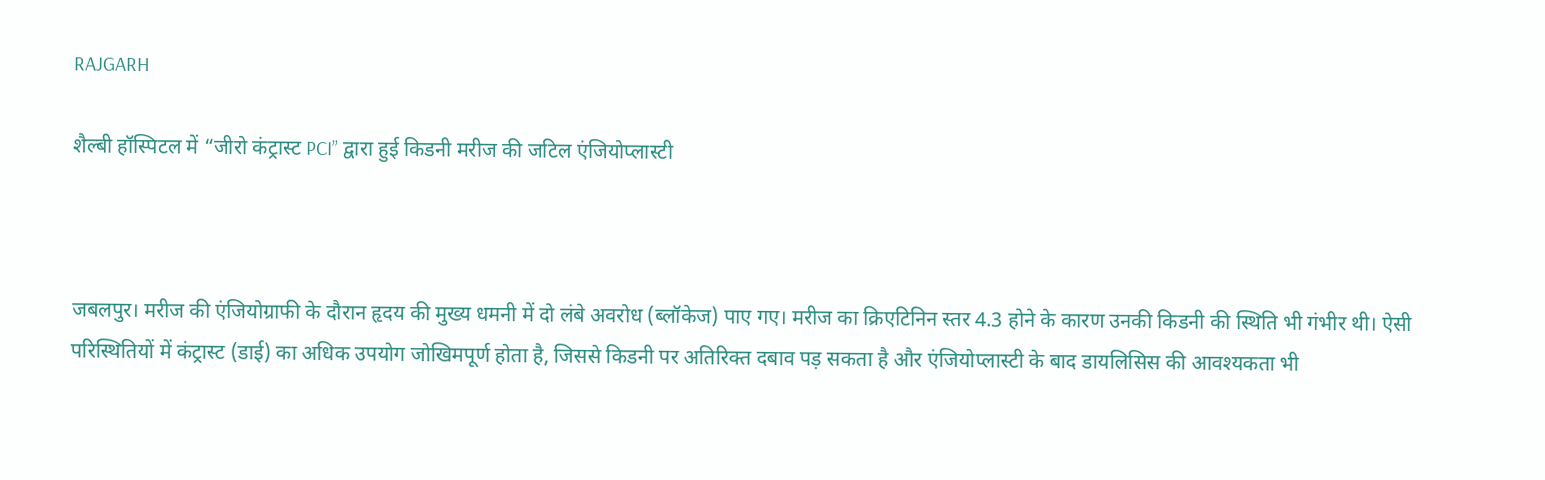RAJGARH

शैल्बी हॉस्पिटल में “जीरो कंट्रास्ट PCI” द्वारा हुई किडनी मरीज की जटिल एंजियोप्लास्टी



जबलपुर। मरीज की एंजियोग्राफी के दौरान हृदय की मुख्य धमनी में दो लंबे अवरोध (ब्लॉकेज) पाए गए। मरीज का क्रिएटिनिन स्तर 4.3 होने के कारण उनकी किडनी की स्थिति भी गंभीर थी। ऐसी परिस्थितियों में कंट्रास्ट (डाई) का अधिक उपयोग जोखिमपूर्ण होता है, जिससे किडनी पर अतिरिक्त दबाव पड़ सकता है और एंजियोप्लास्टी के बाद डायलिसिस की आवश्यकता भी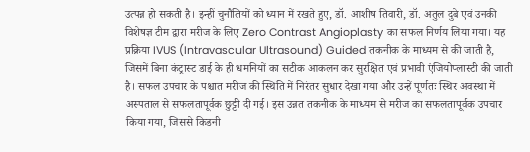उत्पन्न हो सकती है। इन्हीं चुनौतियों को ध्यान में रखते हुए, डॉ. आशीष तिवारी, डॉ. अतुल दुबे एवं उनकी विशेषज्ञ टीम द्वारा मरीज के लिए Zero Contrast Angioplasty का सफल निर्णय लिया गया। यह प्रक्रिया IVUS (Intravascular Ultrasound) Guided तकनीक के माध्यम से की जाती है, जिसमें बिना कंट्रास्ट डाई के ही धमनियों का सटीक आकलन कर सुरक्षित एवं प्रभावी एंजियोप्लास्टी की जाती है। सफल उपचार के पश्चात मरीज की स्थिति में निरंतर सुधार देखा गया और उन्हें पूर्णतः स्थिर अवस्था में अस्पताल से सफलतापूर्वक छुट्टी दी गई। इस उन्नत तकनीक के माध्यम से मरीज का सफलतापूर्वक उपचार किया गया, जिससे किडनी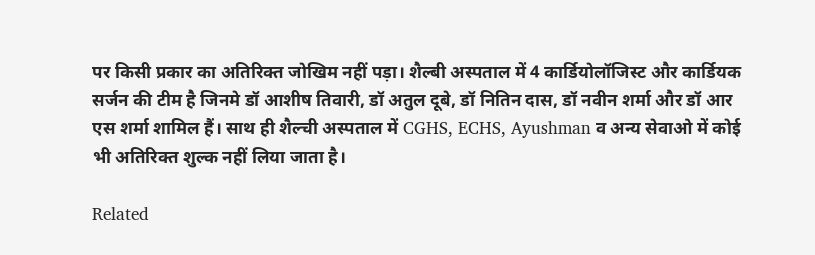पर किसी प्रकार का अतिरिक्त जोखिम नहीं पड़ा। शैल्बी अस्पताल में 4 कार्डियोलॉजिस्ट और कार्डियक सर्जन की टीम है जिनमे डॉ आशीष तिवारी, डॉ अतुल दूबे, डॉ नितिन दास, डॉ नवीन शर्मा और डॉ आर एस शर्मा शामिल हैं। साथ ही शैल्ची अस्पताल में CGHS, ECHS, Ayushman व अन्य सेवाओ में कोई भी अतिरिक्त शुल्क नहीं लिया जाता है।

Related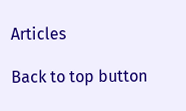Articles

Back to top button